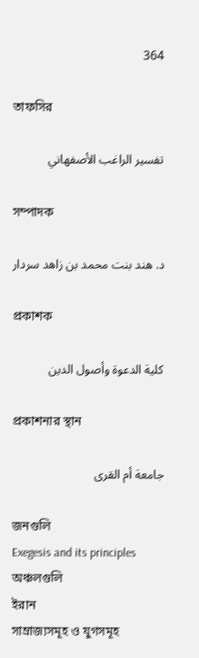364

তাফসির

تفسير الراغب الأصفهاني

সম্পাদক

د. هند بنت محمد بن زاهد سردار

প্রকাশক

كلية الدعوة وأصول الدين

প্রকাশনার স্থান

جامعة أم القرى

জনগুলি
Exegesis and its principles
অঞ্চলগুলি
ইরান
সাম্রাজ্যসমূহ ও যুগসমূহ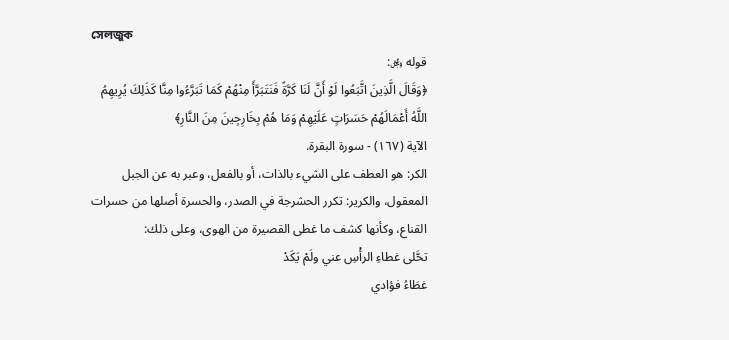সেলজুক
قوله ﷿:
﴿وَقَالَ الَّذِينَ اتَّبَعُوا لَوْ أَنَّ لَنَا كَرَّةً فَنَتَبَرَّأَ مِنْهُمْ كَمَا تَبَرَّءُوا مِنَّا كَذَلِكَ يُرِيهِمُ اللَّهُ أَعْمَالَهُمْ حَسَرَاتٍ عَلَيْهِمْ وَمَا هُمْ بِخَارِجِينَ مِنَ النَّارِ﴾
الآية (١٦٧) - سورة البقرة.
الكر: هو العطف على الشيء بالذات، أو بالفعل، وعبر به عن الجبل المعقول، والكرير: تكرر الحشرجة في الصدر، والحسرة أصلها من حسرات القناع، وكأنها كشف ما غطى القصيرة من الهوى، وعلى ذلك:
تحَّلى غطاءِ الرأْسِ عني ولَمْ يَكَدْ
غطَاءُ فؤادي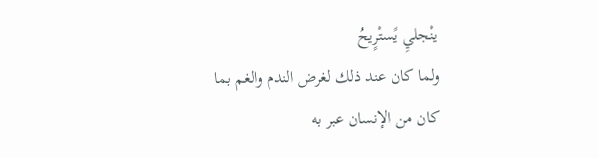ينْجليِ يًستْرٍيحُ
ولما كان عند ذلك لغرض الندم والغم بما كان من الإنسان عبر به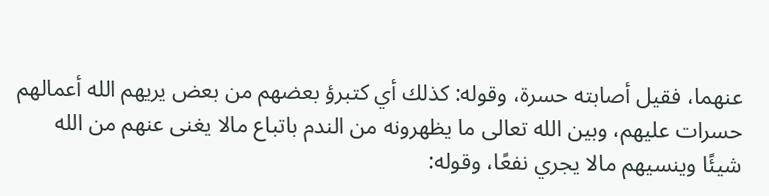عنهما، فقيل أصابته حسرة، وقوله: كذلك أي كتبرؤ بعضهم من بعض يريهم الله أعمالهم حسرات عليهم، وبين الله تعالى ما يظهرونه من الندم باتباع مالا يغنى عنهم من الله شيئًا وينسيهم مالا يجري نفعًا، وقوله: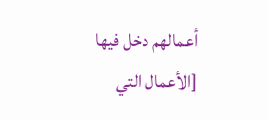أعمالهم دخل فيها [الأعمال التي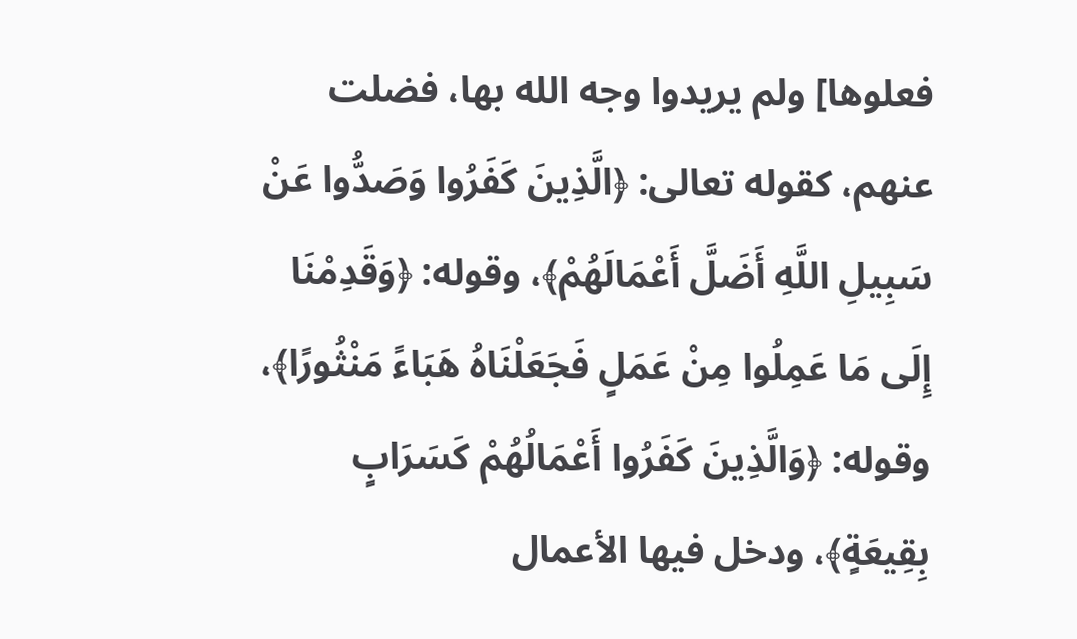فعلوها] ولم يريدوا وجه الله بها، فضلت عنهم، كقوله تعالى: ﴿الَّذِينَ كَفَرُوا وَصَدُّوا عَنْ سَبِيلِ اللَّهِ أَضَلَّ أَعْمَالَهُمْ﴾، وقوله: ﴿وَقَدِمْنَا إِلَى مَا عَمِلُوا مِنْ عَمَلٍ فَجَعَلْنَاهُ هَبَاءً مَنْثُورًا﴾، وقوله: ﴿وَالَّذِينَ كَفَرُوا أَعْمَالُهُمْ كَسَرَابٍ بِقِيعَةٍ﴾، ودخل فيها الأعمال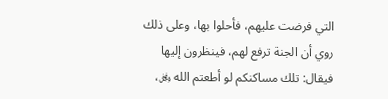التي فرضت عليهم، فأحلوا بها، وعلى ذلك روي أن الجنة ترفع لهم، فينظرون إليها فيقال: تلك مساكنكم لو أطعتم الله ﷿،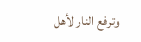وترفع النار لأهل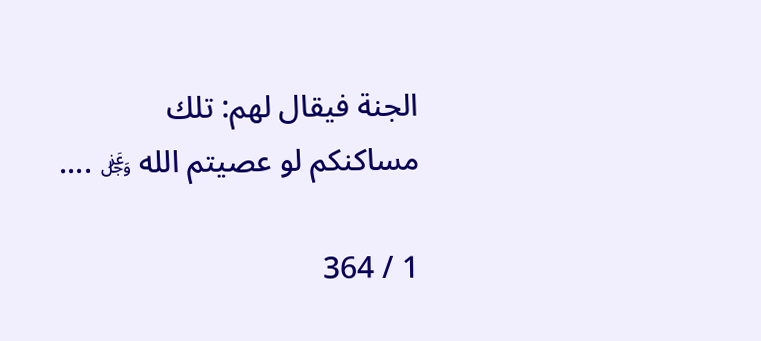الجنة فيقال لهم: تلك مساكنكم لو عصيتم الله ﷿ ....

1 / 364